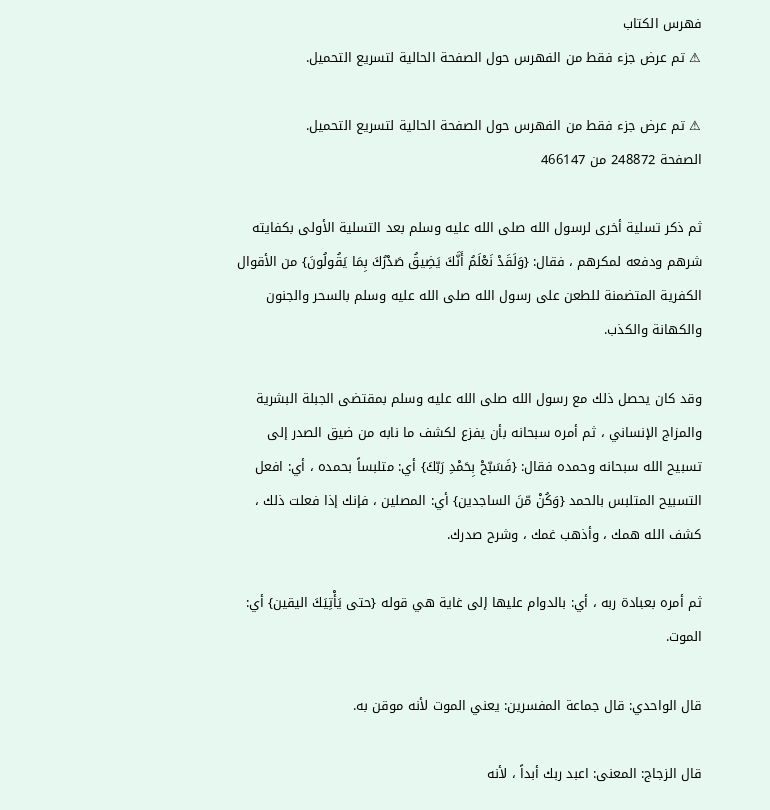فهرس الكتاب
⚠ تم عرض جزء فقط من الفهرس حول الصفحة الحالية لتسريع التحميل.

⚠ تم عرض جزء فقط من الفهرس حول الصفحة الحالية لتسريع التحميل.
الصفحة 248872 من 466147

ثم ذكر تسلية أخرى لرسول الله صلى الله عليه وسلم بعد التسلية الأولى بكفايته شرهم ودفعه لمكرهم ، فقال: {وَلَقَدْ نَعْلَمُ أَنَّكَ يَضِيقُ صَدْرُكَ بِمَا يَقُولُونَ} من الأقوال الكفرية المتضمنة للطعن على رسول الله صلى الله عليه وسلم بالسحر والجنون والكهانة والكذب.

وقد كان يحصل ذلك مع رسول الله صلى الله عليه وسلم بمقتضى الجبلة البشرية والمزاج الإنساني ، ثم أمره سبحانه بأن يفزع لكشف ما نابه من ضيق الصدر إلى تسبيح الله سبحانه وحمده فقال: {فَسَبّحْ بِحَمْدِ رَبّكَ} أي: متلبساً بحمده ، أي: افعل التسبيح المتلبس بالحمد {وَكُنْ مّنَ الساجدين} أي: المصلين ، فإنك إذا فعلت ذلك ، كشف الله همك ، وأذهب غمك ، وشرح صدرك.

ثم أمره بعبادة ربه ، أي: بالدوام عليها إلى غاية هي قوله {حتى يَأْتِيَكَ اليقين} أي: الموت.

قال الواحدي: قال جماعة المفسرين: يعني الموت لأنه موقن به.

قال الزجاج: المعنى: اعبد ربك أبداً ، لأنه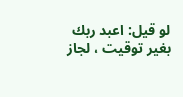لو قيل: اعبد ربك بغير توقيت ، لجاز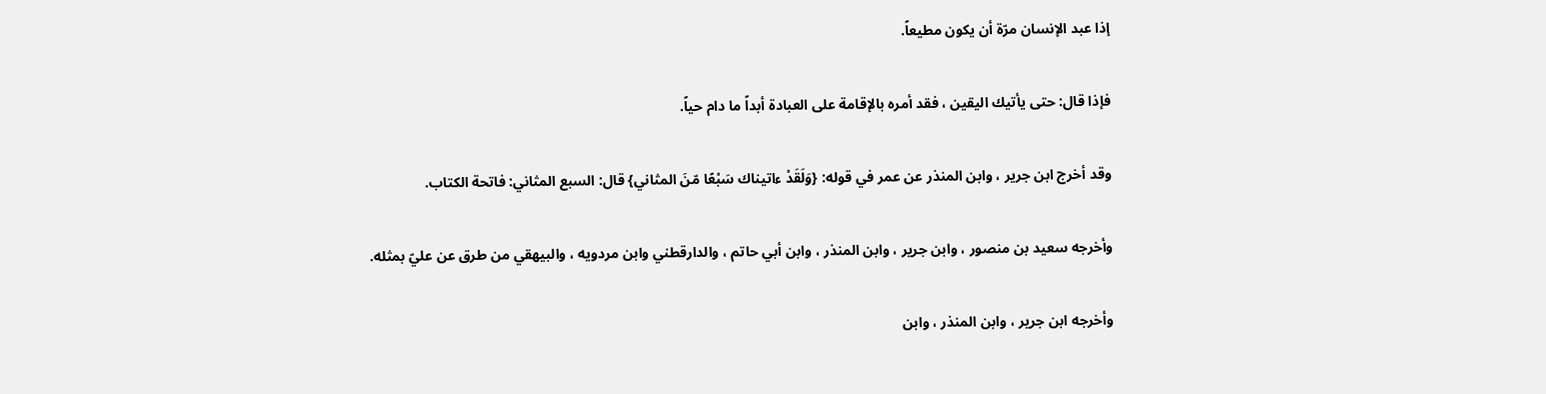إذا عبد الإنسان مرّة أن يكون مطيعاً.

فإذا قال: حتى يأتيك اليقين ، فقد أمره بالإقامة على العبادة أبداً ما دام حياً.

وقد أخرج ابن جرير ، وابن المنذر عن عمر في قوله: {وَلَقَدْ ءاتيناك سَبْعًا مّنَ المثاني} قال: السبع المثاني: فاتحة الكتاب.

وأخرجه سعيد بن منصور ، وابن جرير ، وابن المنذر ، وابن أبي حاتم ، والدارقطني وابن مردويه ، والبيهقي من طرق عن عليّ بمثله.

وأخرجه ابن جرير ، وابن المنذر ، وابن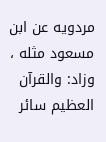مردويه عن ابن مسعود مثله ، وزاد: والقرآن العظيم سائر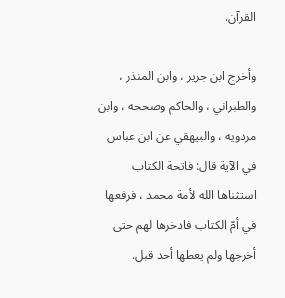القرآن.

وأخرج ابن جرير ، وابن المنذر ، والطبراني ، والحاكم وصححه ، وابن مردويه ، والبيهقي عن ابن عباس في الآية قال: فاتحة الكتاب استثناها الله لأمة محمد ، فرفعها في أمّ الكتاب فادخرها لهم حتى أخرجها ولم يعطها أحد قبل.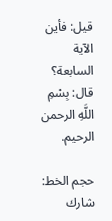قيل: فأين الآية السابعة؟ قال: بِسْمِ اللَّهِ الرحمن الرحيم.

حجم الخط:
شارك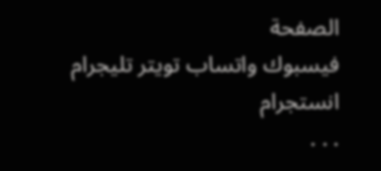الصفحة
فيسبوك واتساب تويتر تليجرام انستجرام
. . .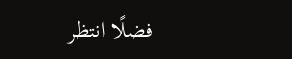فضلًا انتظر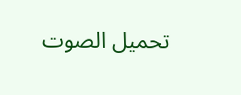تحميل الصوت